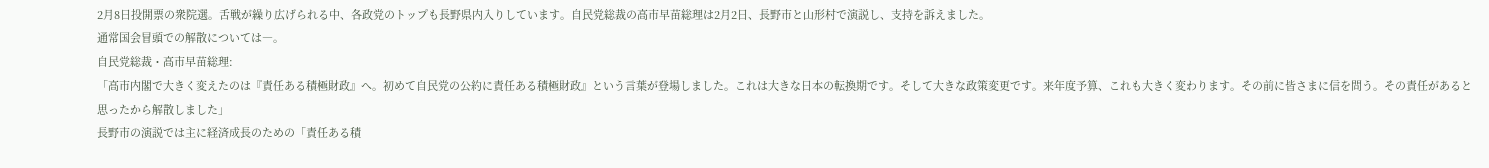2月8日投開票の衆院選。舌戦が繰り広げられる中、各政党のトップも長野県内入りしています。自民党総裁の高市早苗総理は2月2日、長野市と山形村で演説し、支持を訴えました。
通常国会冒頭での解散については―。
自民党総裁・高市早苗総理:
「高市内閣で大きく変えたのは『責任ある積極財政』へ。初めて自民党の公約に責任ある積極財政』という言葉が登場しました。これは大きな日本の転換期です。そして大きな政策変更です。来年度予算、これも大きく変わります。その前に皆さまに信を問う。その責任があると思ったから解散しました」
長野市の演説では主に経済成長のための「責任ある積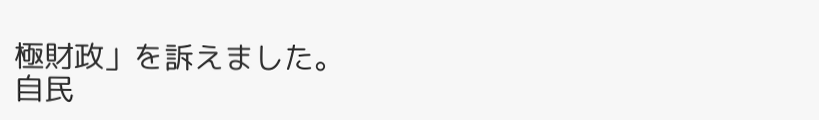極財政」を訴えました。
自民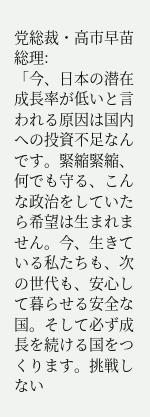党総裁・高市早苗総理:
「今、日本の潜在成長率が低いと言われる原因は国内への投資不足なんです。緊縮緊縮、何でも守る、こんな政治をしていたら希望は生まれません。今、生きている私たちも、次の世代も、安心して暮らせる安全な国。そして必ず成長を続ける国をつくります。挑戦しない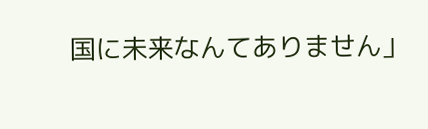国に未来なんてありません」